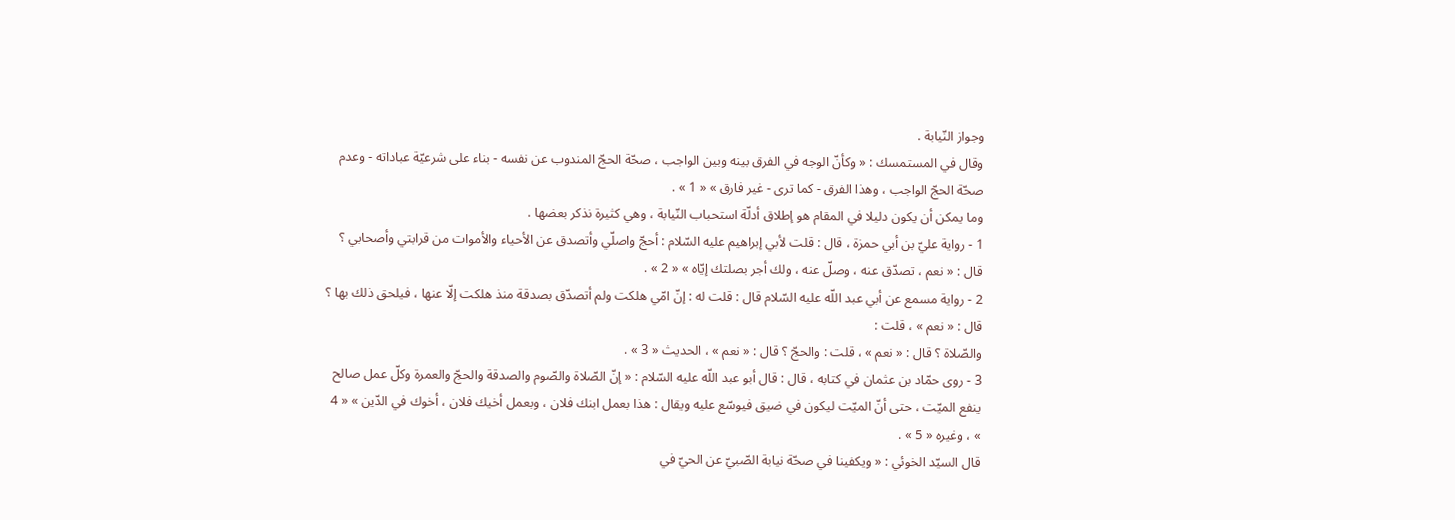وجواز النّيابة .
وقال في المستمسك : « وكأنّ الوجه في الفرق بينه وبين الواجب ، صحّة الحجّ المندوب عن نفسه - بناء على شرعيّة عباداته - وعدم صحّة الحجّ الواجب ، وهذا الفرق - كما ترى - غير فارق » « 1 » .
وما يمكن أن يكون دليلا في المقام هو إطلاق أدلّة استحباب النّيابة ، وهي كثيرة نذكر بعضها .
1 - رواية عليّ بن أبي حمزة ، قال : قلت لأبي إبراهيم عليه السّلام : أحجّ واصلّي وأتصدق عن الأحياء والأموات من قرابتي وأصحابي ؟ قال : « نعم ، تصدّق عنه ، وصلّ عنه ، ولك أجر بصلتك إيّاه » « 2 » .
2 - رواية مسمع عن أبي عبد اللّه عليه السّلام قال : قلت له : إنّ امّي هلكت ولم أتصدّق بصدقة منذ هلكت إلّا عنها ، فيلحق ذلك بها ؟ قال : « نعم » ، قلت :
والصّلاة ؟ قال : « نعم » ، قلت : والحجّ ؟ قال : « نعم » ، الحديث « 3 » .
3 - روى حمّاد بن عثمان في كتابه ، قال : قال أبو عبد اللّه عليه السّلام : « إنّ الصّلاة والصّوم والصدقة والحجّ والعمرة وكلّ عمل صالح ينفع الميّت ، حتى أنّ الميّت ليكون في ضيق فيوسّع عليه ويقال : هذا بعمل ابنك فلان ، وبعمل أخيك فلان ، أخوك في الدّين » « 4 » ، وغيره « 5 » .
قال السيّد الخوئي : « ويكفينا في صحّة نيابة الصّبيّ عن الحيّ في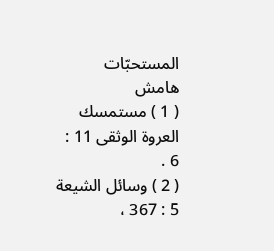المستحبّات
هامش
( 1 ) مستمسك العروة الوثقى 11 : 6 .
( 2 ) وسائل الشيعة 5 : 367 ،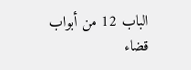الباب 12 من أبواب قضاء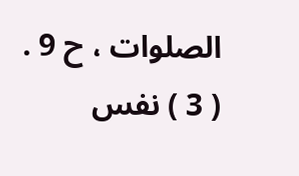الصلوات ، ح 9 .
( 3 ) نفس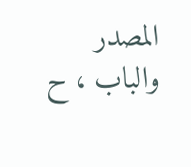المصدر والباب ، ح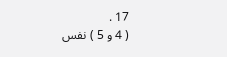17 .
( 4 و 5 ) نفس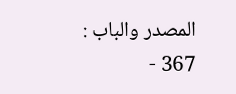المصدر والباب : 367 -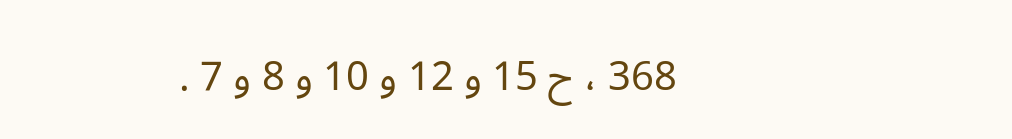368 ، ح 15 و 12 و 10 و 8 و 7 .